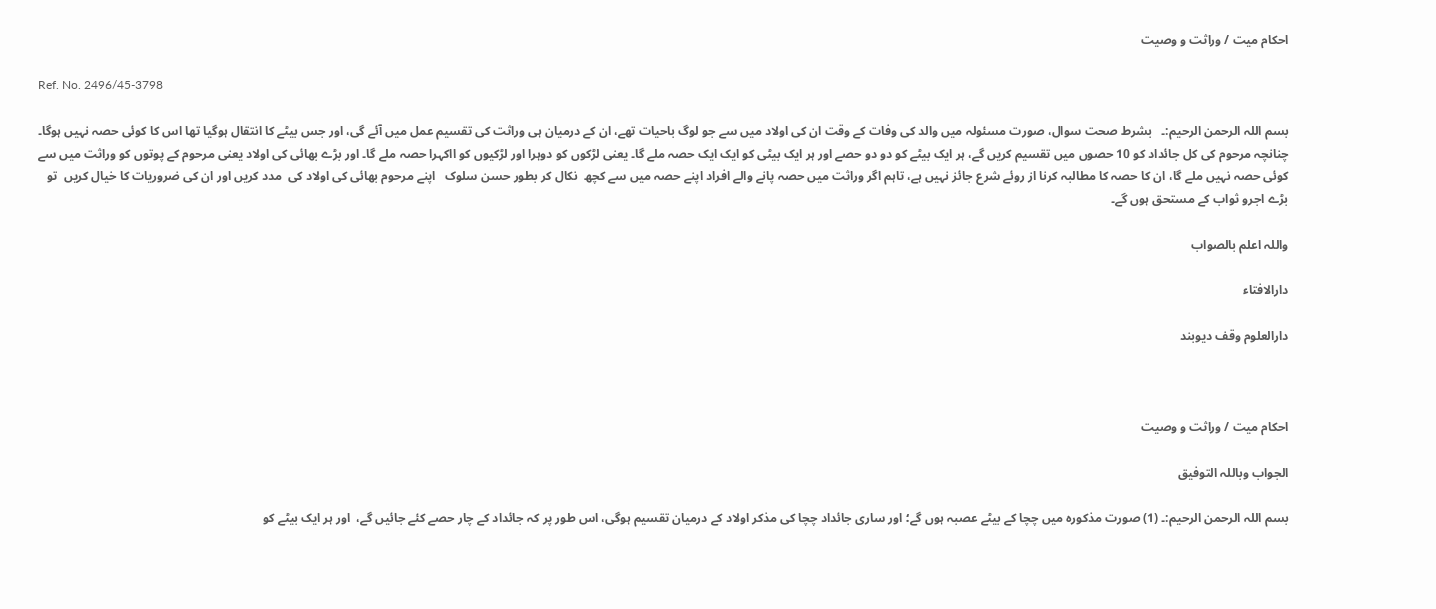احکام میت / وراثت و وصیت

Ref. No. 2496/45-3798

بسم اللہ الرحمن الرحیم:۔   بشرط صحت سوال، صورت مسئولہ میں والد کی وفات کے وقت ان کی اولاد میں سے جو لوگ باحیات تھے، ان کے درمیان ہی وراثت کی تقسیم عمل میں آئے گی، اور جس بیٹے کا انتقال ہوگیا تھا اس کا کوئی حصہ نہیں ہوگا۔ چنانچہ مرحوم کی کل جائداد کو 10 حصوں میں تقسیم کریں گے، ہر ایک بیٹے کو دو دو حصے اور ہر ایک بیٹی کو ایک ایک حصہ ملے گا۔ یعنی لڑکوں کو دوہرا اور لڑکیوں کو ااکہرا حصہ ملے گا۔ اور بڑے بھائی کی اولاد یعنی مرحوم کے پوتوں کو وراثت میں سے کوئی حصہ نہیں ملے گا، ان کا حصہ کا مطالبہ کرنا از روئے شرع جائز نہیں ہے، تاہم اگر وراثت میں حصہ پانے والے افراد اپنے حصہ میں سے کچھ  نکال کر بطور حسن سلوک   اپنے مرحوم بھائی کی اولاد کی  مدد کریں اور ان کی ضروریات کا خیال کریں  تو  بڑے اجرو ثواب کے مستحق ہوں گے۔

واللہ اعلم بالصواب

دارالافتاء

دارالعلوم وقف دیوبند



احکام میت / وراثت و وصیت

الجواب وباللہ التوفیق

بسم اللہ الرحمن الرحیم:۔ (1) صورت مذکورہ میں چچا کے بیٹے عصبہ ہوں گے؛ اور ساری جائداد چچا کی مذکر اولاد کے درمیان تقسیم ہوگی، اس طور پر کہ جائداد کے چار حصے کئے جائیں گے،  اور ہر ایک بیٹے کو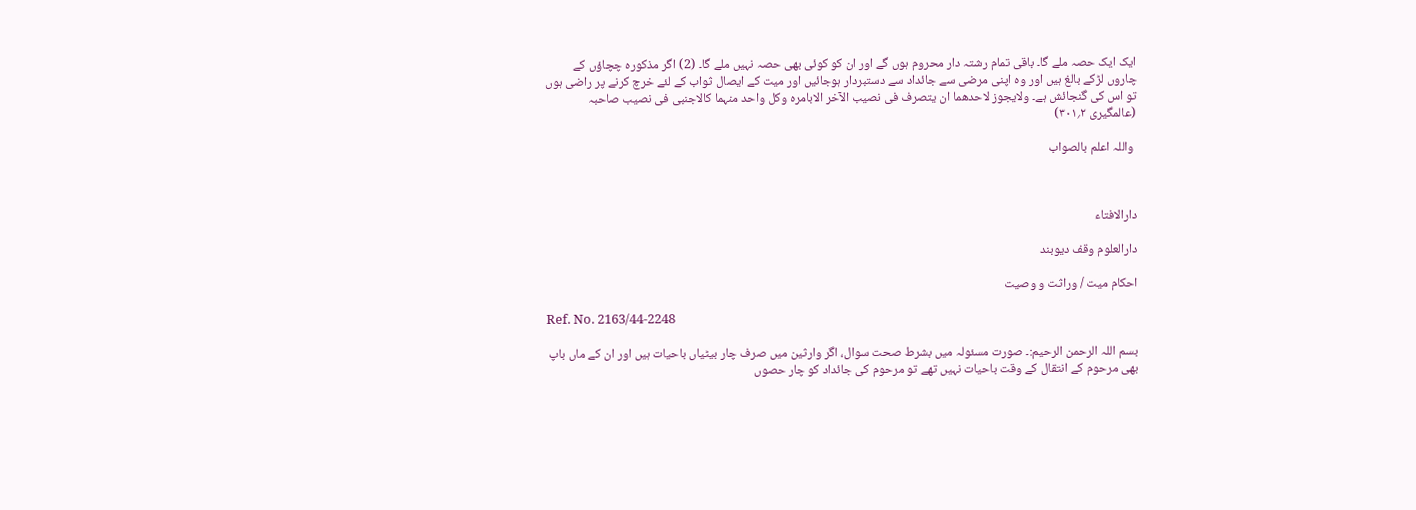ایک ایک حصہ ملے گا۔ باقی تمام رشتہ دار محروم ہوں گے اور ان کو کوئی بھی حصہ نہیں ملے گا۔ (2) اگر مذکورہ چچاؤں کے چاروں لڑکے بالغ ہیں اور وہ اپنی مرضی سے جائداد سے دستبردار ہوجائیں اور میت کے ایصال ثواب کے لئے خرچ کرنے پر راضی ہوں تو اس کی گنجائش ہے۔ ولایجوز لاحدھما ان یتصرف فی نصیب الآخر الابامرہ وکل واحد منہما کالاجنبی فی نصیب صاحبہ (عالمگیری ۲؍۳۰۱)

 واللہ اعلم بالصواب



دارالافتاء

دارالعلوم وقف دیوبند

احکام میت / وراثت و وصیت

Ref. No. 2163/44-2248

بسم اللہ الرحمن الرحیم:۔ صورت مسئولہ میں بشرط صحت سوال، اگر وارثین میں صرف چار بیٹیاں باحیات ہیں اور ان کے ماں باپ بھی مرحوم کے انتقال کے وقت باحیات نہیں تھے تو مرحوم کی جائداد کو چار حصوں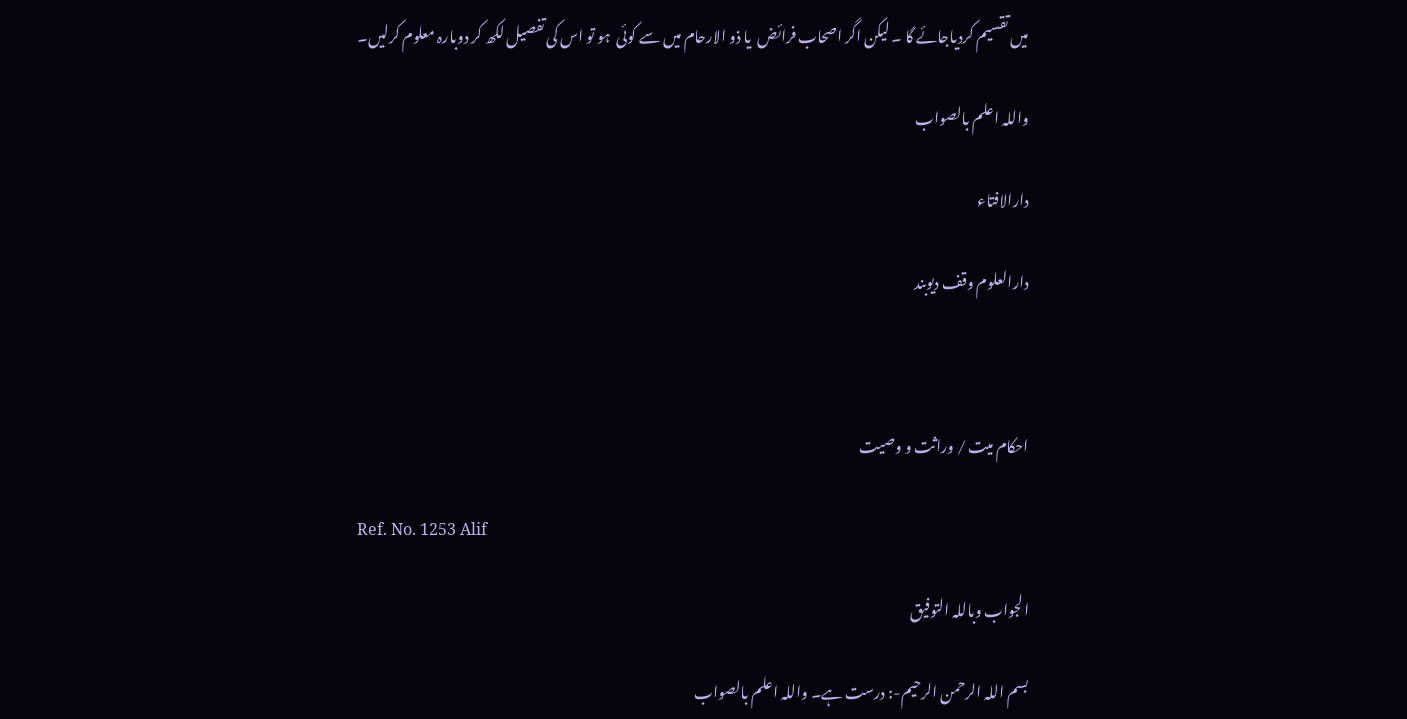میں تقسیم کردیاجائے گا ۔ لیکن اگر اصحاب فرائض  یا ذو الارحام میں سے کوئی  ہو تو اس کی تفصیل لکھ کر دوبارہ معلوم کرلیں۔

واللہ اعلم بالصواب

دارالافتاء

دارالعلوم وقف دیوبند



احکام میت / وراثت و وصیت

Ref. No. 1253 Alif

الجواب وباللہ التوفیق

بسم اللہ الرحمن الرحیم-: درست ہے۔ واللہ اعلم بالصواب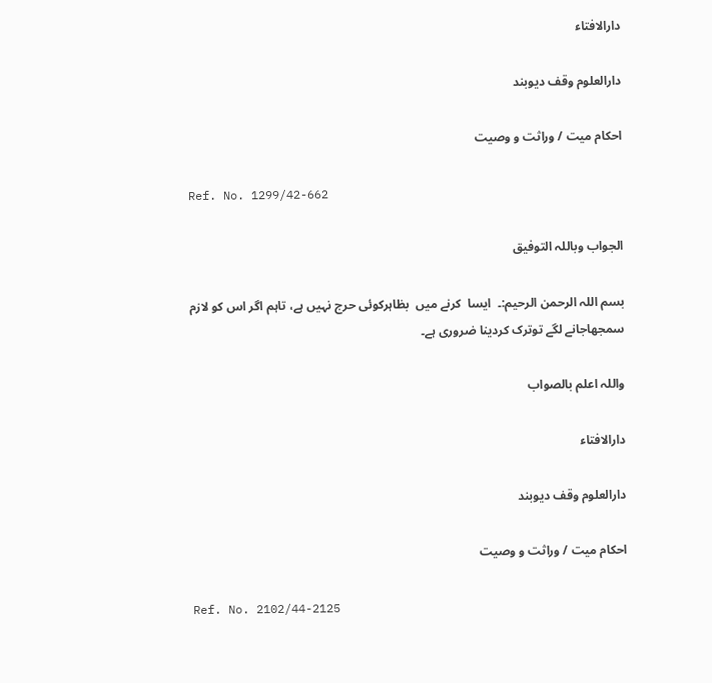دارالافتاء

دارالعلوم وقف دیوبند

احکام میت / وراثت و وصیت

Ref. No. 1299/42-662

الجواب وباللہ التوفیق

بسم اللہ الرحمن الرحیم:۔  ایسا  کرنے میں  بظاہرکوئی حرج نہیں ہے، تاہم اگر اس کو لازم سمجھاجانے لگے توترک کردینا ضروری ہے۔

واللہ اعلم بالصواب

دارالافتاء

دارالعلوم وقف دیوبند

احکام میت / وراثت و وصیت

Ref. No. 2102/44-2125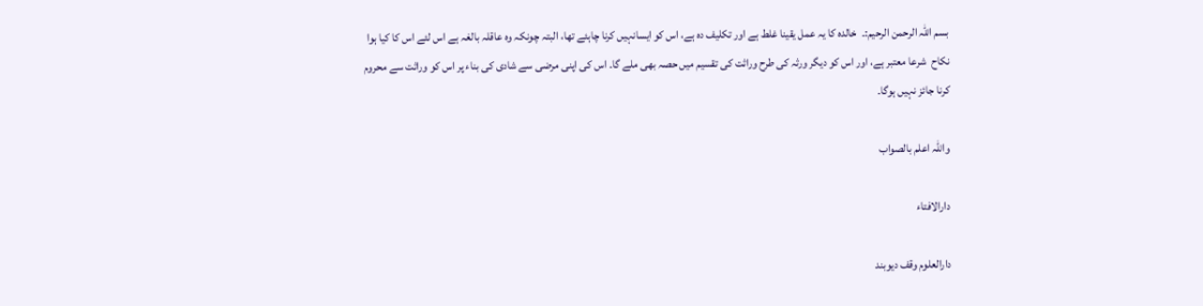بسم اللہ الرحمن الرحیم:۔  خالدہ کا یہ عمل یقینا غلط ہے اور تکلیف دہ ہے، اس کو ایسانہیں کرنا چاہئے تھا، البتہ چونکہ وہ عاقلہ بالغہ ہے اس لئے اس کا کیا ہوا نکاح  شرعا معتبر ہے، اور اس کو دیگر ورثہ کی طرح وراثت کی تقسیم میں حصہ بھی ملے گا۔ اس کی اپنی مرضی سے شادی کی بناء پر اس کو وراثت سے محروم کرنا جائز نہیں ہوگا۔

واللہ اعلم بالصواب

دارالافتاء

دارالعلوم وقف دیوبند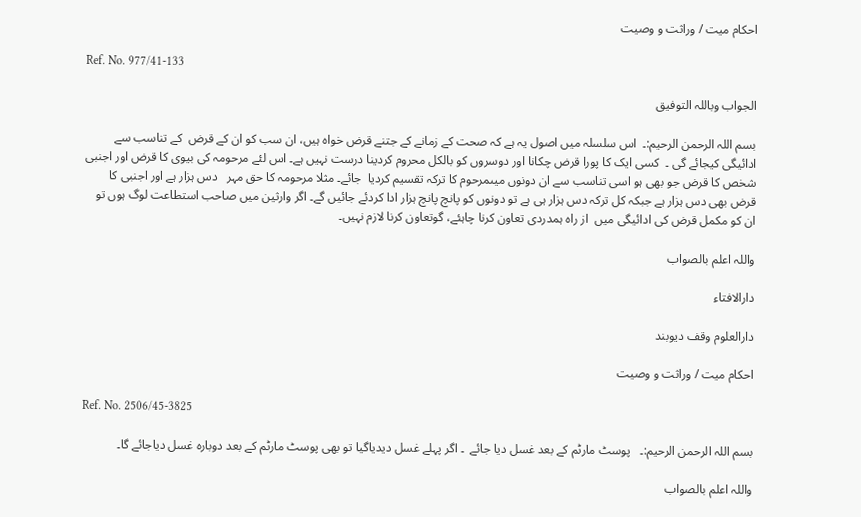احکام میت / وراثت و وصیت

Ref. No. 977/41-133

الجواب وباللہ التوفیق

بسم اللہ الرحمن الرحیم:۔  اس سلسلہ میں اصول یہ ہے کہ صحت کے زمانے کے جتنے قرض خواہ ہیں، ان سب کو ان کے قرض  کے تناسب سے ادائیگی کیجائے گی ۔  کسی ایک کا پورا قرض چکانا اور دوسروں کو بالکل محروم کردینا درست نہیں ہے۔ اس لئے مرحومہ کی بیوی کا قرض اور اجنبی شخص کا قرض جو بھی ہو اسی تناسب سے ان دونوں میںمرحوم کا ترکہ تقسیم کردیا  جائے۔ مثلا مرحومہ کا حق مہر   دس ہزار ہے اور اجنبی کا قرض بھی دس ہزار ہے جبکہ کل ترکہ دس ہزار ہی ہے تو دونوں کو پانچ پانچ ہزار ادا کردئے جائیں گے۔ اگر وارثین میں صاحب استطاعت لوگ ہوں تو ان کو مکمل قرض کی ادائیگی میں  از راہ ہمدردی تعاون کرنا چاہئے، گوتعاون کرنا لازم نہیں۔

واللہ اعلم بالصواب

دارالافتاء

دارالعلوم وقف دیوبند

احکام میت / وراثت و وصیت

Ref. No. 2506/45-3825

بسم اللہ الرحمن الرحیم:۔   پوسٹ مارٹم کے بعد غسل دیا جائے  ۔ اگر پہلے غسل دیدیاگیا تو بھی پوسٹ مارٹم کے بعد دوبارہ غسل دیاجائے گا۔

واللہ اعلم بالصواب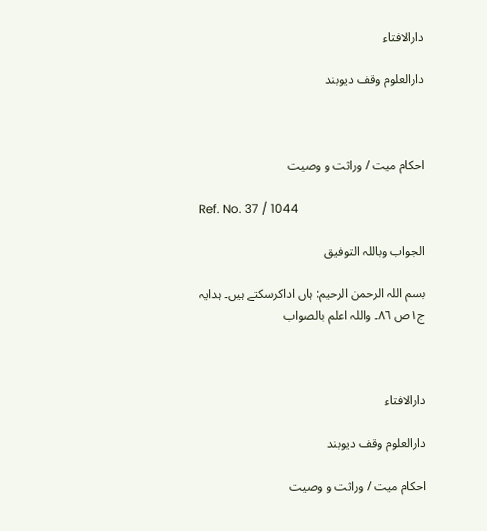دارالافتاء

دارالعلوم وقف دیوبند



احکام میت / وراثت و وصیت

Ref. No. 37 / 1044

الجواب وباللہ التوفیق

بسم اللہ الرحمن الرحیم: ہاں اداکرسکتے ہیں۔ ہدایہ ج١ص ۸٦۔ واللہ اعلم بالصواب



دارالافتاء

دارالعلوم وقف دیوبند

احکام میت / وراثت و وصیت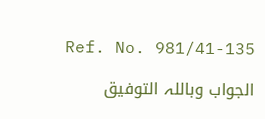Ref. No. 981/41-135

الجواب وباللہ التوفیق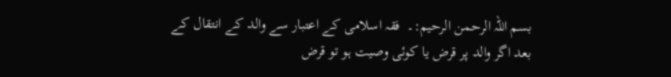بسم اللہ الرحمن الرحیم:۔  فقہ اسلامی کے اعتبار سے والد کے انتقال کے بعد اگر والد پر قرض یا کوئی وصیت ہو تو قرض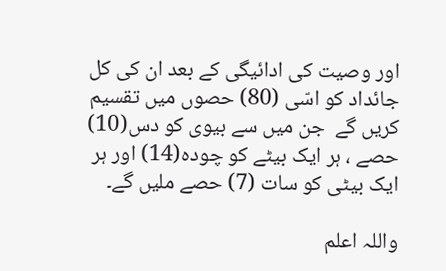اور وصیت کی ادائیگی کے بعد ان کی کل جائداد کو اسّی (80) حصوں میں تقسیم کریں گے  جن میں سے بیوی کو دس(10) حصے ، ہر ایک بیٹے کو چودہ(14) اور ہر ایک بیٹی کو سات (7) حصے ملیں گے۔

واللہ اعلم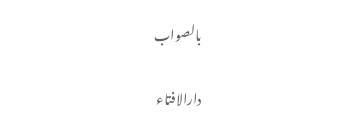بالصواب

دارالافتاء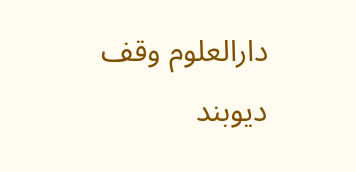دارالعلوم وقف دیوبند